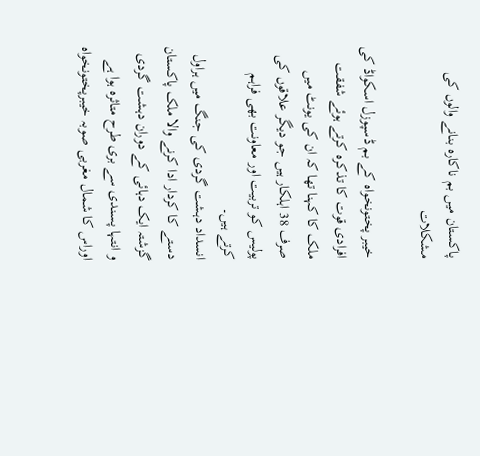پاکستان میں بم ناکارہ بنانے والوں کی مشکلات

خیبر پختونخواہ کے بم ڈسپوزل اسکواڈ کی افرادی قوت کا تذکرہ کرتے ہوئے شفقت ملک کا کہنا تھا کہ ان کی یونٹ میں صرف 38 اہلکار ہیں جو دیگر علاقوں کی پولیس کو تربیت اور معاونت بھی فراہم کرتے ہیں۔
انسداد دہشت گردی کی جنگ میں ہراول دستے کا کردار ادا کرنے والا ملک پاکستان گزشتہ ایک دہائی کے دوران دہشت گردی و انتہا پسندی سے بری طرح متاثرہ ہوا ہے اوراس کا شمال مغربی صوبہ خیبرپختونخواہ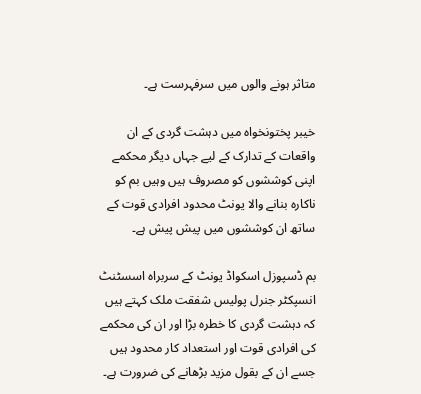متاثر ہونے والوں میں سرفہرست ہے۔

خیبر پختونخواہ میں دہشت گردی کے ان واقعات کے تدارک کے لیے جہاں دیگر محکمے اپنی کوششوں کو مصروف ہیں وہیں بم کو ناکارہ بنانے والا یونٹ محدود افرادی قوت کے ساتھ ان کوششوں میں پیش پیش ہے۔

بم ڈسپوزل اسکواڈ یونٹ کے سربراہ اسسٹنٹ انسپکٹر جنرل پولیس شفقت ملک کہتے ہیں کہ دہشت گردی کا خطرہ بڑا اور ان کی محکمے کی افرادی قوت اور استعداد کار محدود ہیں جسے ان کے بقول مزید بڑھانے کی ضرورت ہے۔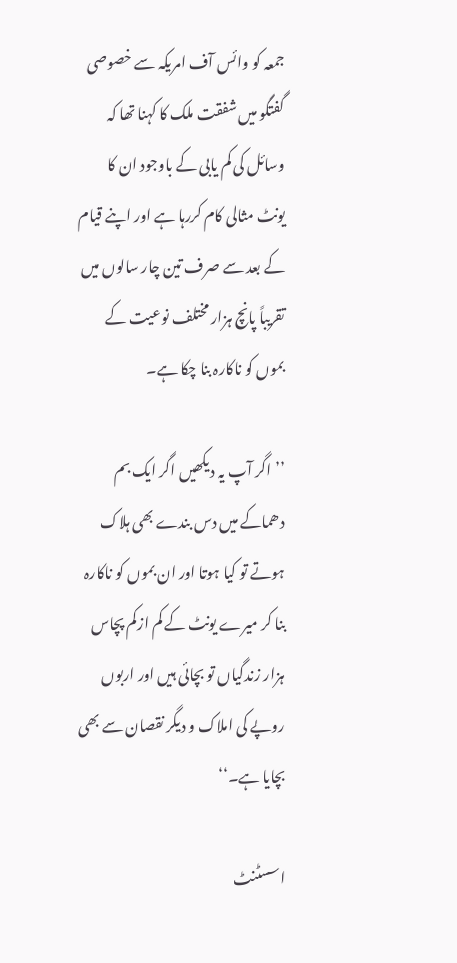جمعہ کو وائس آف امریکہ سے خصوصی گفتگو میں شفقت ملک کا کہنا تھا کہ وسائل کی کم یابی کے باوجود ان کا یونٹ مثالی کام کررہا ہے اور اپنے قیام کے بعد سے صرف تین چار سالوں میں تقریباً پانچ ہزار مختلف نوعیت کے بموں کو ناکارہ بنا چکا ہے۔

’’اگر آپ یہ دیکھیں اگر ایک بم دھماکے میں دس بندے بھی ہلاک ہوتے تو کیا ہوتا اور ان بموں کو ناکارہ بنا کر میرے یونٹ کے کم ازکم پچاس ہزار زندگیاں تو بچائی ہیں اور اربوں روپے کی املاک و دیگر نقصان سے بھی بچایا ہے۔‘‘

اسسٹنٹ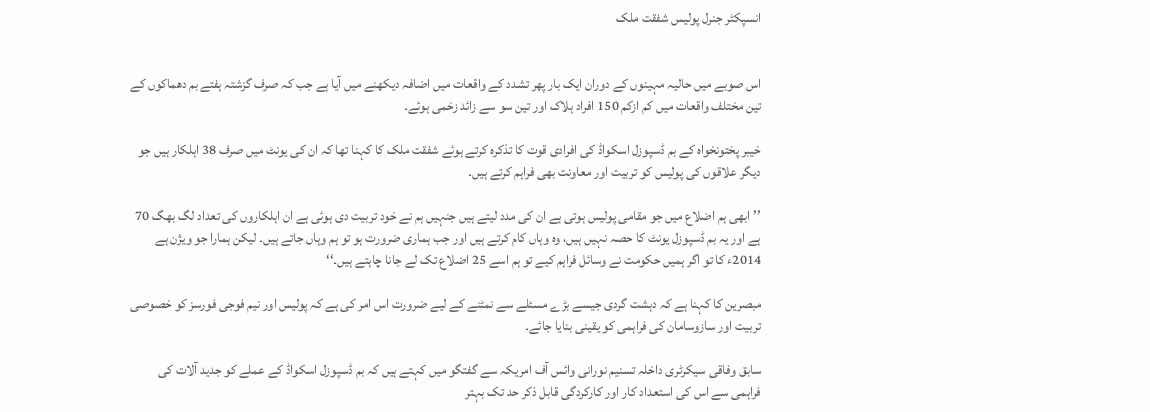انسپکٹر جنرل پولیس شفقت ملک


اس صوبے میں حالیہ مہینوں کے دوران ایک بار پھر تشدد کے واقعات میں اضافہ دیکھنے میں آیا ہے جب کہ صرف گزشتہ ہفتے بم دھماکوں کے تین مختلف واقعات میں کم ازکم 150 افراد ہلاک اور تین سو سے زائد زخمی ہوئے۔

خیبر پختونخواہ کے بم ڈسپوزل اسکواڈ کی افرادی قوت کا تذکرہ کرتے ہوئے شفقت ملک کا کہنا تھا کہ ان کی یونٹ میں صرف 38 اہلکار ہیں جو دیگر علاقوں کی پولیس کو تربیت اور معاونت بھی فراہم کرتے ہیں۔

’’ ابھی ہم اضلاع میں جو مقامی پولیس ہوتی ہے ان کی مدد لیتے ہیں جنہیں ہم نے خود تربیت دی ہوئی ہے ان اہلکاروں کی تعداد لگ بھگ 70 ہے اور یہ بم ڈسپوزل یونٹ کا حصہ نہیں ہیں، وہ وہاں کام کرتے ہیں اور جب ہماری ضرورت ہو تو ہم وہاں جاتے ہیں۔ لیکن ہمارا جو ویژن ہے 2014ء کا تو اگر ہمیں حکومت نے وسائل فراہم کیے تو ہم اسے 25 اضلاع تک لے جانا چاہتے ہیں۔‘‘

مبصرین کا کہنا ہے کہ دہشت گردی جیسے بڑے مسئلے سے نمٹنے کے لیے ضرورت اس امر کی ہے کہ پولیس اور نیم فوجی فورسز کو خصوصی تربیت اور سازوسامان کی فراہمی کو یقینی بنایا جائے۔

سابق وفاقی سیکرٹری داخلہ تسنیم نورانی وائس آف امریکہ سے گفتگو میں کہتے ہیں کہ بم ڈسپوزل اسکواڈ کے عملے کو جدید آلات کی فراہمی سے اس کی استعداد کار اور کارکردگی قابل ذکر حد تک بہتر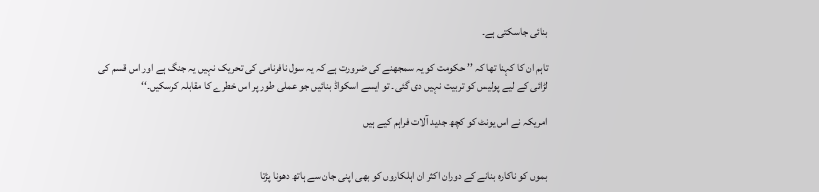بنائی جاسکتی ہے۔

تاہم ان کا کہنا تھا کہ ’’ حکومت کو یہ سمجھنے کی ضرورت ہے کہ یہ سول نافرنامی کی تحریک نہیں یہ جنگ ہے اور اس قسم کی لڑائی کے لیے پولیس کو تربیت نہیں دی گئی۔ تو ایسے اسکواڈ بنائیں جو عملی طور پر اس خطرے کا مقابلہ کرسکیں۔‘‘

امریکہ نے اس یونٹ کو کچھ جدید آلات فراہم کیے ہیں


بموں کو ناکارہ بنانے کے دوران اکثر ان اہلکاروں کو بھی اپنی جان سے ہاتھ دھونا پڑتا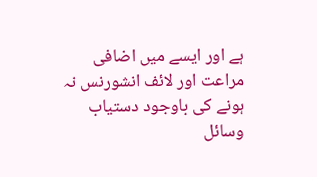ہے اور ایسے میں اضافی مراعت اور لائف انشورنس نہ ہونے کی باوجود دستیاب وسائل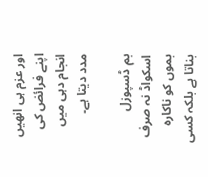اور عزم ہی انھیں اپنے فرائض کی انجام دہی میں مدد دیتا ہے۔

بم ڈسپوزل اسکواڈ نہ صرف بموں کو ناکارہ بناتا ہے بلکہ کسی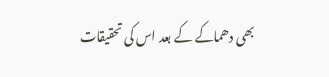بھی دھماکے کے بعد اس کی تحقیقات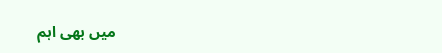میں بھی اہم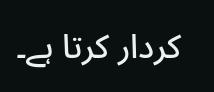کردار کرتا ہے۔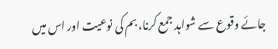جائے وقوع سے شواہد جمع کرنا، بم کی نوعیت اور اس میں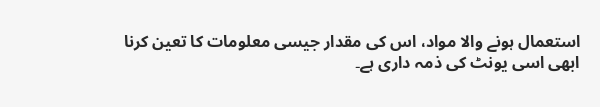استعمال ہونے والا مواد، اس کی مقدار جیسی معلومات کا تعین کرنا ابھی اسی یونٹ کی ذمہ داری ہے۔